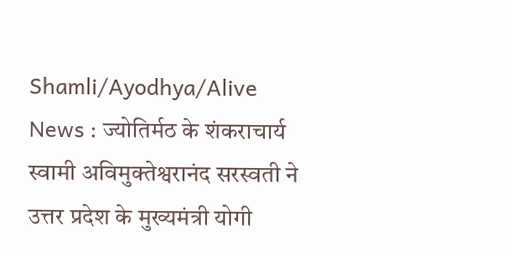Shamli/Ayodhya/Alive News : ज्योतिर्मठ के शंकराचार्य स्वामी अविमुक्तेश्वरानंद सरस्वती ने उत्तर प्रदेश के मुख्यमंत्री योगी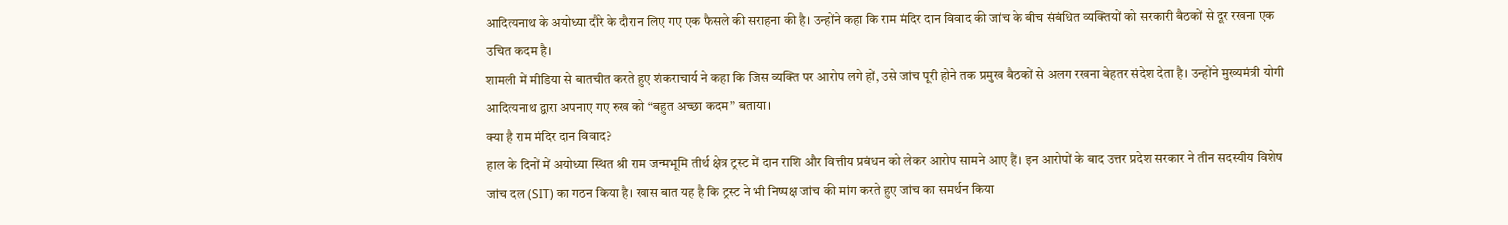आदित्यनाथ के अयोध्या दौरे के दौरान लिए गए एक फैसले की सराहना की है। उन्होंने कहा कि राम मंदिर दान विवाद की जांच के बीच संबंधित व्यक्तियों को सरकारी बैठकों से दूर रखना एक उचित कदम है।
शामली में मीडिया से बातचीत करते हुए शंकराचार्य ने कहा कि जिस व्यक्ति पर आरोप लगे हों, उसे जांच पूरी होने तक प्रमुख बैठकों से अलग रखना बेहतर संदेश देता है। उन्होंने मुख्यमंत्री योगी आदित्यनाथ द्वारा अपनाए गए रुख को “बहुत अच्छा कदम” बताया।
क्या है राम मंदिर दान विवाद?
हाल के दिनों में अयोध्या स्थित श्री राम जन्मभूमि तीर्थ क्षेत्र ट्रस्ट में दान राशि और वित्तीय प्रबंधन को लेकर आरोप सामने आए हैं। इन आरोपों के बाद उत्तर प्रदेश सरकार ने तीन सदस्यीय विशेष जांच दल (SIT) का गठन किया है। खास बात यह है कि ट्रस्ट ने भी निष्पक्ष जांच की मांग करते हुए जांच का समर्थन किया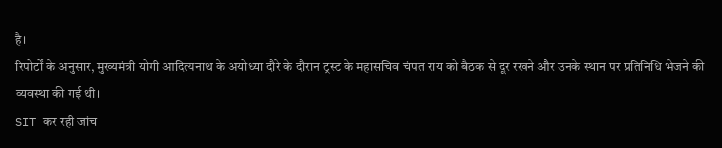है।
रिपोर्टों के अनुसार, मुख्यमंत्री योगी आदित्यनाथ के अयोध्या दौरे के दौरान ट्रस्ट के महासचिव चंपत राय को बैठक से दूर रखने और उनके स्थान पर प्रतिनिधि भेजने की व्यवस्था की गई थी।
SIT कर रही जांच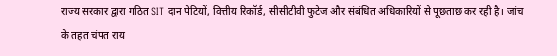राज्य सरकार द्वारा गठित SIT दान पेटियों, वित्तीय रिकॉर्ड, सीसीटीवी फुटेज और संबंधित अधिकारियों से पूछताछ कर रही है। जांच के तहत चंपत राय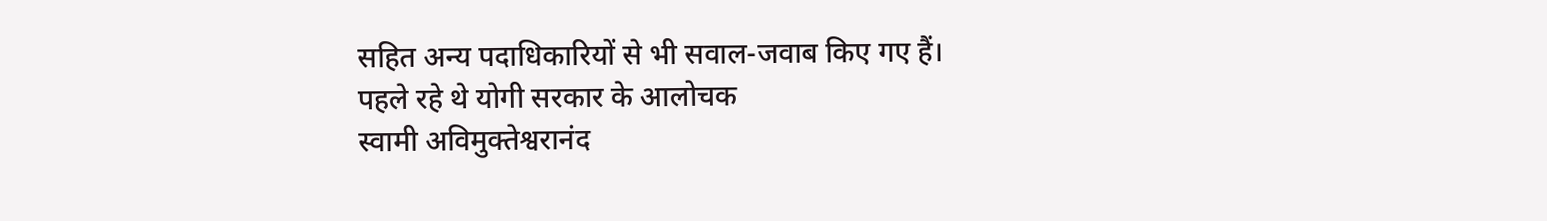सहित अन्य पदाधिकारियों से भी सवाल-जवाब किए गए हैं।
पहले रहे थे योगी सरकार के आलोचक
स्वामी अविमुक्तेश्वरानंद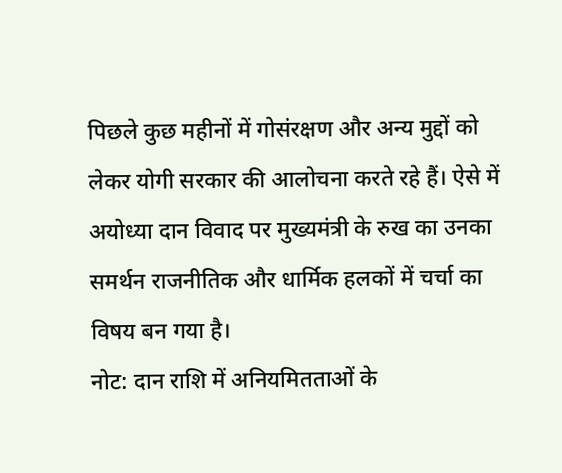पिछले कुछ महीनों में गोसंरक्षण और अन्य मुद्दों को लेकर योगी सरकार की आलोचना करते रहे हैं। ऐसे में अयोध्या दान विवाद पर मुख्यमंत्री के रुख का उनका समर्थन राजनीतिक और धार्मिक हलकों में चर्चा का विषय बन गया है।
नोट: दान राशि में अनियमितताओं के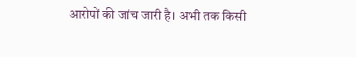आरोपों की जांच जारी है। अभी तक किसी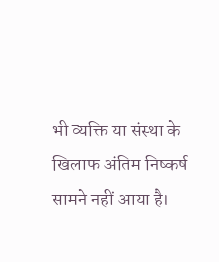भी व्यक्ति या संस्था के खिलाफ अंतिम निष्कर्ष सामने नहीं आया है।